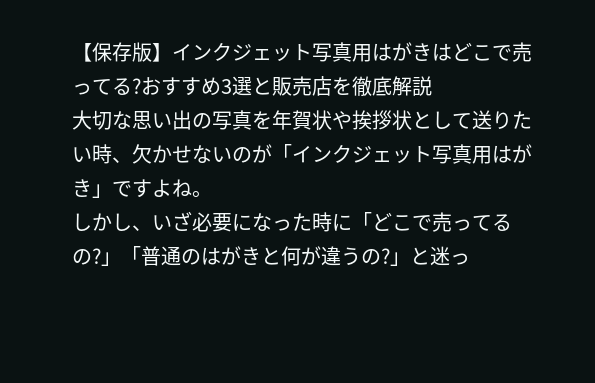【保存版】インクジェット写真用はがきはどこで売ってる?おすすめ3選と販売店を徹底解説
大切な思い出の写真を年賀状や挨拶状として送りたい時、欠かせないのが「インクジェット写真用はがき」ですよね。
しかし、いざ必要になった時に「どこで売ってるの?」「普通のはがきと何が違うの?」と迷っ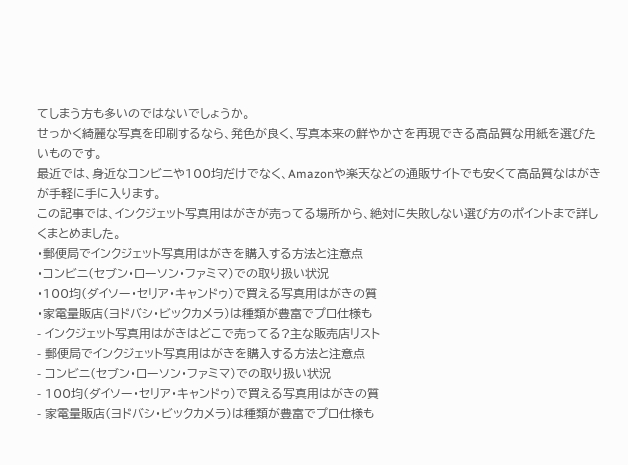てしまう方も多いのではないでしょうか。
せっかく綺麗な写真を印刷するなら、発色が良く、写真本来の鮮やかさを再現できる高品質な用紙を選びたいものです。
最近では、身近なコンビニや100均だけでなく、Amazonや楽天などの通販サイトでも安くて高品質なはがきが手軽に手に入ります。
この記事では、インクジェット写真用はがきが売ってる場所から、絶対に失敗しない選び方のポイントまで詳しくまとめました。
・郵便局でインクジェット写真用はがきを購入する方法と注意点
・コンビニ(セブン・ローソン・ファミマ)での取り扱い状況
・100均(ダイソー・セリア・キャンドゥ)で買える写真用はがきの質
・家電量販店(ヨドバシ・ビックカメラ)は種類が豊富でプロ仕様も
- インクジェット写真用はがきはどこで売ってる?主な販売店リスト
- 郵便局でインクジェット写真用はがきを購入する方法と注意点
- コンビニ(セブン・ローソン・ファミマ)での取り扱い状況
- 100均(ダイソー・セリア・キャンドゥ)で買える写真用はがきの質
- 家電量販店(ヨドバシ・ビックカメラ)は種類が豊富でプロ仕様も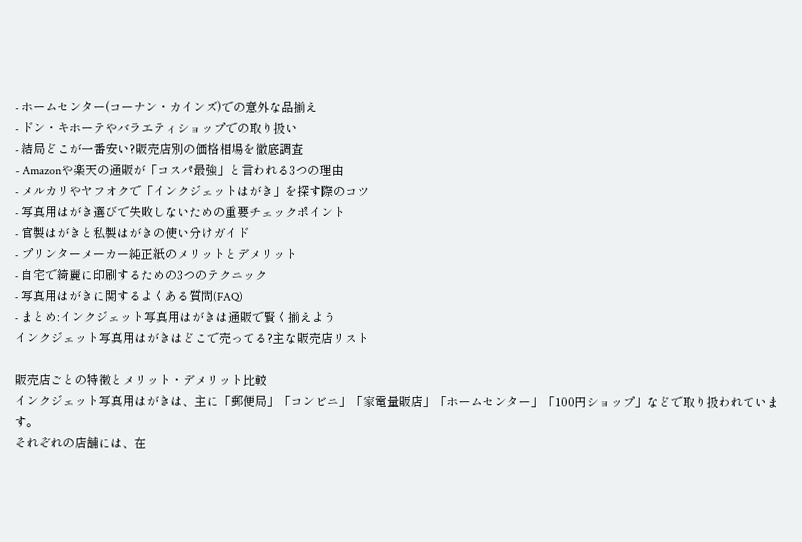- ホームセンター(コーナン・カインズ)での意外な品揃え
- ドン・キホーテやバラエティショップでの取り扱い
- 結局どこが一番安い?販売店別の価格相場を徹底調査
- Amazonや楽天の通販が「コスパ最強」と言われる3つの理由
- メルカリやヤフオクで「インクジェットはがき」を探す際のコツ
- 写真用はがき選びで失敗しないための重要チェックポイント
- 官製はがきと私製はがきの使い分けガイド
- プリンターメーカー純正紙のメリットとデメリット
- 自宅で綺麗に印刷するための3つのテクニック
- 写真用はがきに関するよくある質問(FAQ)
- まとめ:インクジェット写真用はがきは通販で賢く揃えよう
インクジェット写真用はがきはどこで売ってる?主な販売店リスト

販売店ごとの特徴とメリット・デメリット比較
インクジェット写真用はがきは、主に「郵便局」「コンビニ」「家電量販店」「ホームセンター」「100円ショップ」などで取り扱われています。
それぞれの店舗には、在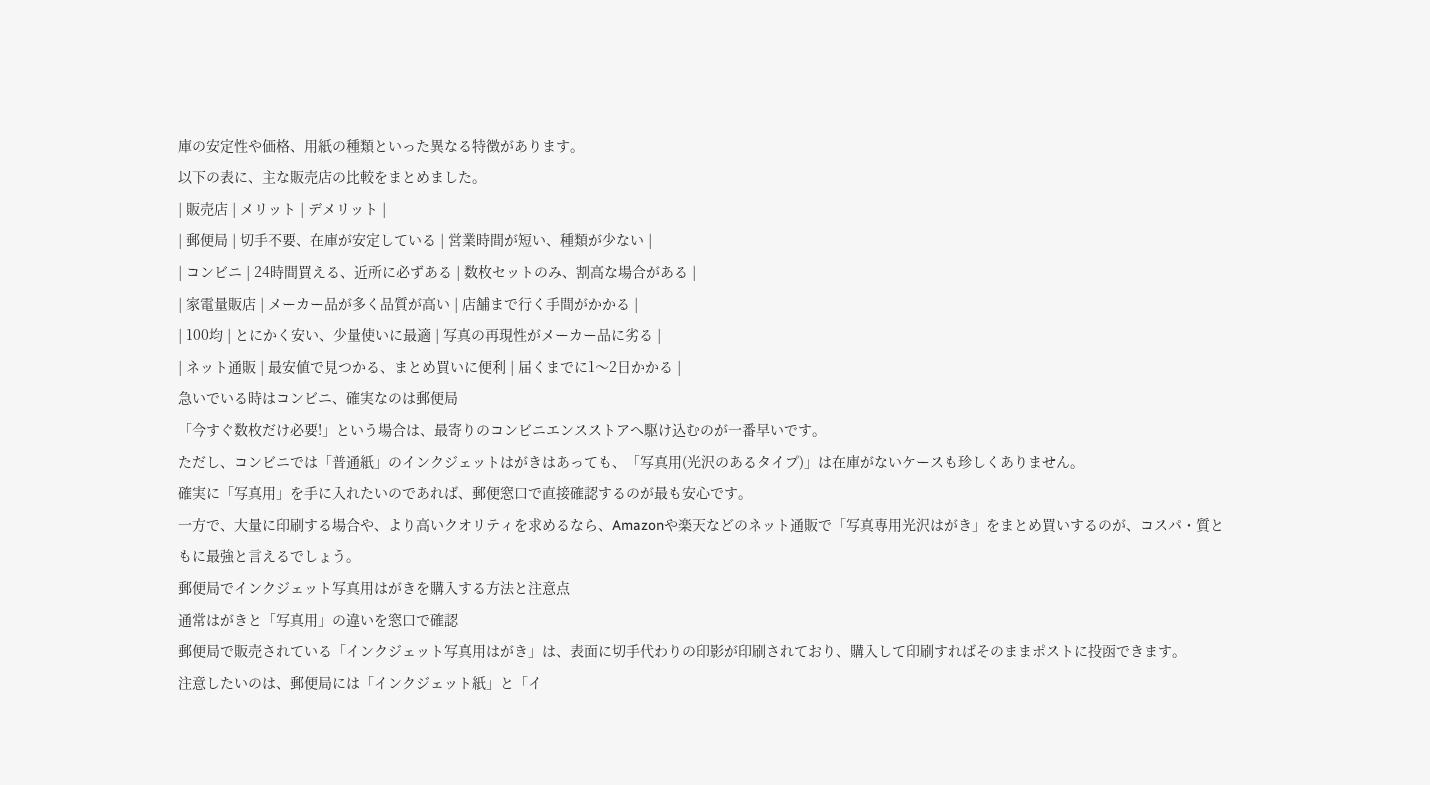庫の安定性や価格、用紙の種類といった異なる特徴があります。
以下の表に、主な販売店の比較をまとめました。
| 販売店 | メリット | デメリット |
| 郵便局 | 切手不要、在庫が安定している | 営業時間が短い、種類が少ない |
| コンビニ | 24時間買える、近所に必ずある | 数枚セットのみ、割高な場合がある |
| 家電量販店 | メーカー品が多く品質が高い | 店舗まで行く手間がかかる |
| 100均 | とにかく安い、少量使いに最適 | 写真の再現性がメーカー品に劣る |
| ネット通販 | 最安値で見つかる、まとめ買いに便利 | 届くまでに1〜2日かかる |
急いでいる時はコンビニ、確実なのは郵便局
「今すぐ数枚だけ必要!」という場合は、最寄りのコンビニエンスストアへ駆け込むのが一番早いです。
ただし、コンビニでは「普通紙」のインクジェットはがきはあっても、「写真用(光沢のあるタイプ)」は在庫がないケースも珍しくありません。
確実に「写真用」を手に入れたいのであれば、郵便窓口で直接確認するのが最も安心です。
一方で、大量に印刷する場合や、より高いクオリティを求めるなら、Amazonや楽天などのネット通販で「写真専用光沢はがき」をまとめ買いするのが、コスパ・質ともに最強と言えるでしょう。
郵便局でインクジェット写真用はがきを購入する方法と注意点
通常はがきと「写真用」の違いを窓口で確認
郵便局で販売されている「インクジェット写真用はがき」は、表面に切手代わりの印影が印刷されており、購入して印刷すればそのままポストに投函できます。
注意したいのは、郵便局には「インクジェット紙」と「イ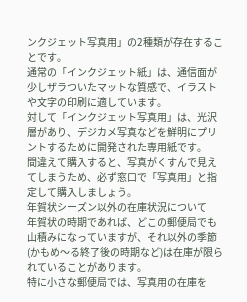ンクジェット写真用」の2種類が存在することです。
通常の「インクジェット紙」は、通信面が少しザラついたマットな質感で、イラストや文字の印刷に適しています。
対して「インクジェット写真用」は、光沢層があり、デジカメ写真などを鮮明にプリントするために開発された専用紙です。
間違えて購入すると、写真がくすんで見えてしまうため、必ず窓口で「写真用」と指定して購入しましょう。
年賀状シーズン以外の在庫状況について
年賀状の時期であれば、どこの郵便局でも山積みになっていますが、それ以外の季節(かもめ〜る終了後の時期など)は在庫が限られていることがあります。
特に小さな郵便局では、写真用の在庫を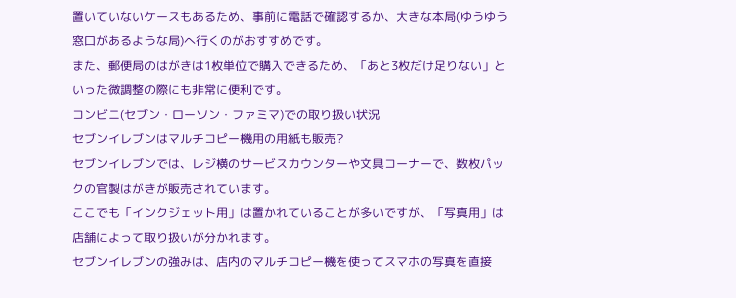置いていないケースもあるため、事前に電話で確認するか、大きな本局(ゆうゆう窓口があるような局)へ行くのがおすすめです。
また、郵便局のはがきは1枚単位で購入できるため、「あと3枚だけ足りない」といった微調整の際にも非常に便利です。
コンビニ(セブン・ローソン・ファミマ)での取り扱い状況
セブンイレブンはマルチコピー機用の用紙も販売?
セブンイレブンでは、レジ横のサービスカウンターや文具コーナーで、数枚パックの官製はがきが販売されています。
ここでも「インクジェット用」は置かれていることが多いですが、「写真用」は店舗によって取り扱いが分かれます。
セブンイレブンの強みは、店内のマルチコピー機を使ってスマホの写真を直接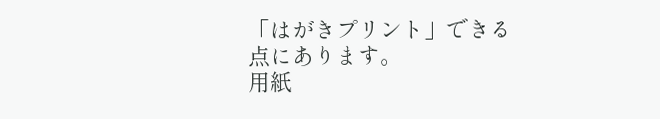「はがきプリント」できる点にあります。
用紙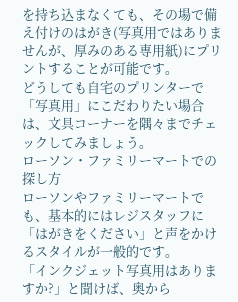を持ち込まなくても、その場で備え付けのはがき(写真用ではありませんが、厚みのある専用紙)にプリントすることが可能です。
どうしても自宅のプリンターで「写真用」にこだわりたい場合は、文具コーナーを隅々までチェックしてみましょう。
ローソン・ファミリーマートでの探し方
ローソンやファミリーマートでも、基本的にはレジスタッフに「はがきをください」と声をかけるスタイルが一般的です。
「インクジェット写真用はありますか?」と聞けば、奥から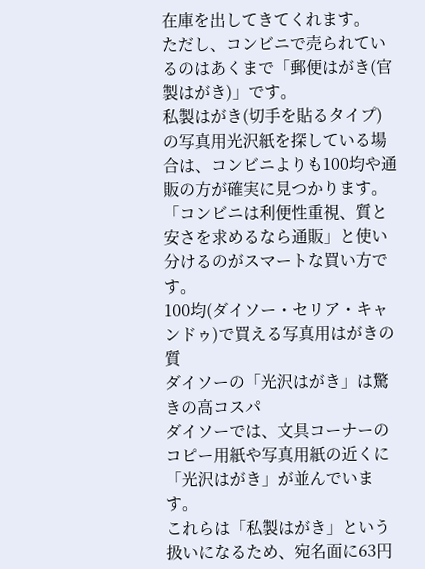在庫を出してきてくれます。
ただし、コンビニで売られているのはあくまで「郵便はがき(官製はがき)」です。
私製はがき(切手を貼るタイプ)の写真用光沢紙を探している場合は、コンビニよりも100均や通販の方が確実に見つかります。
「コンビニは利便性重視、質と安さを求めるなら通販」と使い分けるのがスマートな買い方です。
100均(ダイソー・セリア・キャンドゥ)で買える写真用はがきの質
ダイソーの「光沢はがき」は驚きの高コスパ
ダイソーでは、文具コーナーのコピー用紙や写真用紙の近くに「光沢はがき」が並んでいます。
これらは「私製はがき」という扱いになるため、宛名面に63円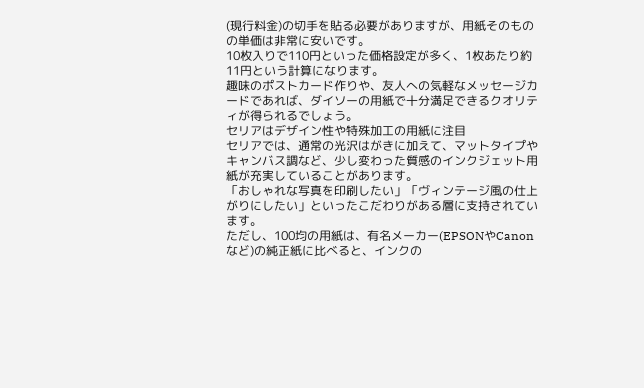(現行料金)の切手を貼る必要がありますが、用紙そのものの単価は非常に安いです。
10枚入りで110円といった価格設定が多く、1枚あたり約11円という計算になります。
趣味のポストカード作りや、友人への気軽なメッセージカードであれば、ダイソーの用紙で十分満足できるクオリティが得られるでしょう。
セリアはデザイン性や特殊加工の用紙に注目
セリアでは、通常の光沢はがきに加えて、マットタイプやキャンバス調など、少し変わった質感のインクジェット用紙が充実していることがあります。
「おしゃれな写真を印刷したい」「ヴィンテージ風の仕上がりにしたい」といったこだわりがある層に支持されています。
ただし、100均の用紙は、有名メーカー(EPSONやCanonなど)の純正紙に比べると、インクの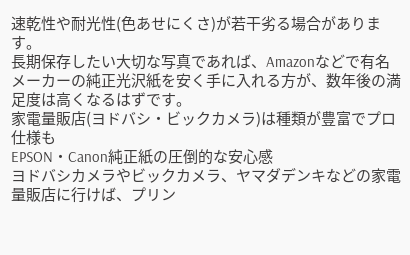速乾性や耐光性(色あせにくさ)が若干劣る場合があります。
長期保存したい大切な写真であれば、Amazonなどで有名メーカーの純正光沢紙を安く手に入れる方が、数年後の満足度は高くなるはずです。
家電量販店(ヨドバシ・ビックカメラ)は種類が豊富でプロ仕様も
EPSON・Canon純正紙の圧倒的な安心感
ヨドバシカメラやビックカメラ、ヤマダデンキなどの家電量販店に行けば、プリン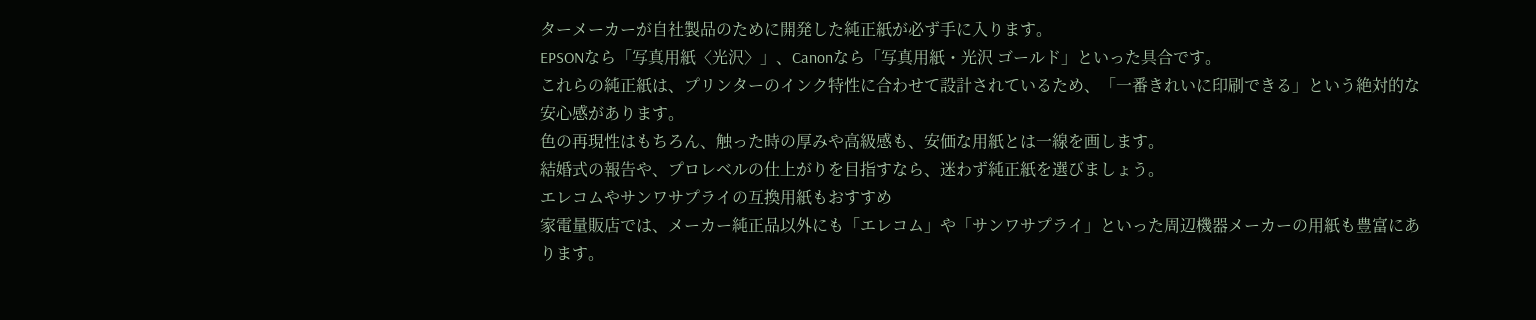ターメーカーが自社製品のために開発した純正紙が必ず手に入ります。
EPSONなら「写真用紙〈光沢〉」、Canonなら「写真用紙・光沢 ゴールド」といった具合です。
これらの純正紙は、プリンターのインク特性に合わせて設計されているため、「一番きれいに印刷できる」という絶対的な安心感があります。
色の再現性はもちろん、触った時の厚みや高級感も、安価な用紙とは一線を画します。
結婚式の報告や、プロレベルの仕上がりを目指すなら、迷わず純正紙を選びましょう。
エレコムやサンワサプライの互換用紙もおすすめ
家電量販店では、メーカー純正品以外にも「エレコム」や「サンワサプライ」といった周辺機器メーカーの用紙も豊富にあります。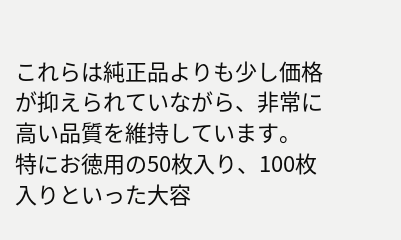これらは純正品よりも少し価格が抑えられていながら、非常に高い品質を維持しています。
特にお徳用の50枚入り、100枚入りといった大容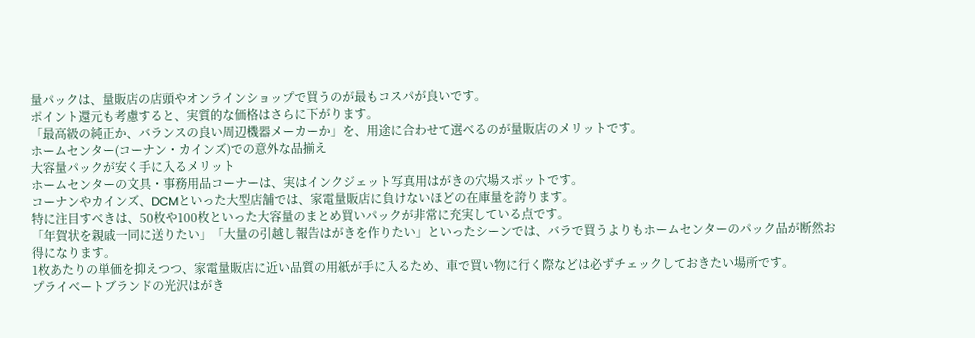量パックは、量販店の店頭やオンラインショップで買うのが最もコスパが良いです。
ポイント還元も考慮すると、実質的な価格はさらに下がります。
「最高級の純正か、バランスの良い周辺機器メーカーか」を、用途に合わせて選べるのが量販店のメリットです。
ホームセンター(コーナン・カインズ)での意外な品揃え
大容量パックが安く手に入るメリット
ホームセンターの文具・事務用品コーナーは、実はインクジェット写真用はがきの穴場スポットです。
コーナンやカインズ、DCMといった大型店舗では、家電量販店に負けないほどの在庫量を誇ります。
特に注目すべきは、50枚や100枚といった大容量のまとめ買いパックが非常に充実している点です。
「年賀状を親戚一同に送りたい」「大量の引越し報告はがきを作りたい」といったシーンでは、バラで買うよりもホームセンターのパック品が断然お得になります。
1枚あたりの単価を抑えつつ、家電量販店に近い品質の用紙が手に入るため、車で買い物に行く際などは必ずチェックしておきたい場所です。
プライベートブランドの光沢はがき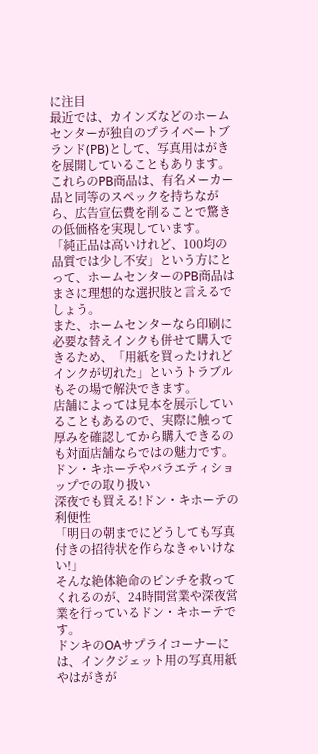に注目
最近では、カインズなどのホームセンターが独自のプライベートブランド(PB)として、写真用はがきを展開していることもあります。
これらのPB商品は、有名メーカー品と同等のスペックを持ちながら、広告宣伝費を削ることで驚きの低価格を実現しています。
「純正品は高いけれど、100均の品質では少し不安」という方にとって、ホームセンターのPB商品はまさに理想的な選択肢と言えるでしょう。
また、ホームセンターなら印刷に必要な替えインクも併せて購入できるため、「用紙を買ったけれどインクが切れた」というトラブルもその場で解決できます。
店舗によっては見本を展示していることもあるので、実際に触って厚みを確認してから購入できるのも対面店舗ならではの魅力です。
ドン・キホーテやバラエティショップでの取り扱い
深夜でも買える!ドン・キホーテの利便性
「明日の朝までにどうしても写真付きの招待状を作らなきゃいけない!」
そんな絶体絶命のピンチを救ってくれるのが、24時間営業や深夜営業を行っているドン・キホーテです。
ドンキのOAサプライコーナーには、インクジェット用の写真用紙やはがきが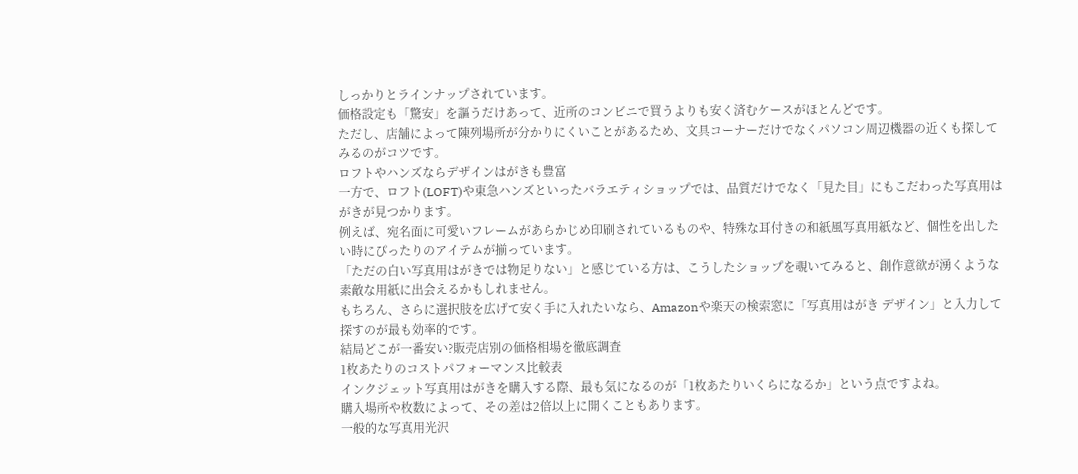しっかりとラインナップされています。
価格設定も「驚安」を謳うだけあって、近所のコンビニで買うよりも安く済むケースがほとんどです。
ただし、店舗によって陳列場所が分かりにくいことがあるため、文具コーナーだけでなくパソコン周辺機器の近くも探してみるのがコツです。
ロフトやハンズならデザインはがきも豊富
一方で、ロフト(LOFT)や東急ハンズといったバラエティショップでは、品質だけでなく「見た目」にもこだわった写真用はがきが見つかります。
例えば、宛名面に可愛いフレームがあらかじめ印刷されているものや、特殊な耳付きの和紙風写真用紙など、個性を出したい時にぴったりのアイテムが揃っています。
「ただの白い写真用はがきでは物足りない」と感じている方は、こうしたショップを覗いてみると、創作意欲が湧くような素敵な用紙に出会えるかもしれません。
もちろん、さらに選択肢を広げて安く手に入れたいなら、Amazonや楽天の検索窓に「写真用はがき デザイン」と入力して探すのが最も効率的です。
結局どこが一番安い?販売店別の価格相場を徹底調査
1枚あたりのコストパフォーマンス比較表
インクジェット写真用はがきを購入する際、最も気になるのが「1枚あたりいくらになるか」という点ですよね。
購入場所や枚数によって、その差は2倍以上に開くこともあります。
一般的な写真用光沢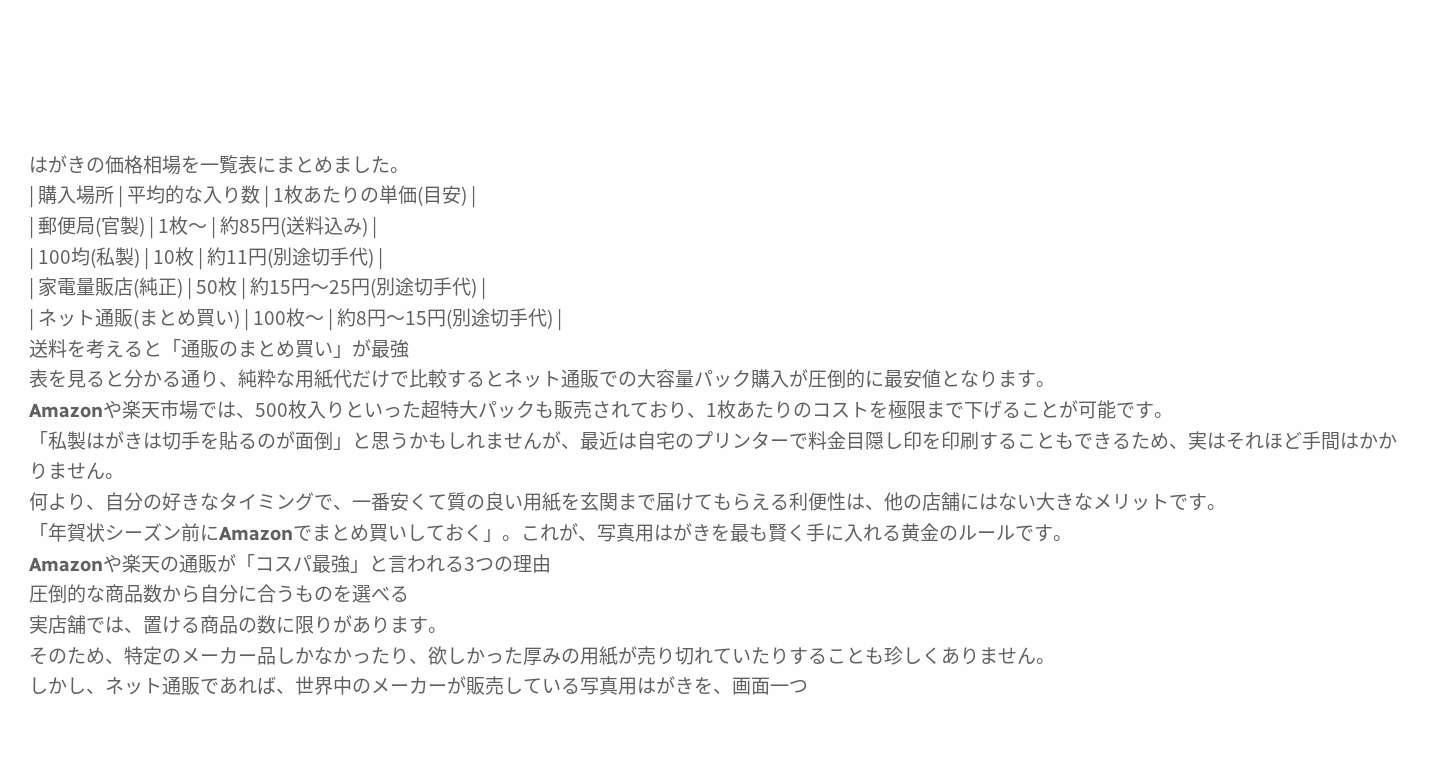はがきの価格相場を一覧表にまとめました。
| 購入場所 | 平均的な入り数 | 1枚あたりの単価(目安) |
| 郵便局(官製) | 1枚〜 | 約85円(送料込み) |
| 100均(私製) | 10枚 | 約11円(別途切手代) |
| 家電量販店(純正) | 50枚 | 約15円〜25円(別途切手代) |
| ネット通販(まとめ買い) | 100枚〜 | 約8円〜15円(別途切手代) |
送料を考えると「通販のまとめ買い」が最強
表を見ると分かる通り、純粋な用紙代だけで比較するとネット通販での大容量パック購入が圧倒的に最安値となります。
Amazonや楽天市場では、500枚入りといった超特大パックも販売されており、1枚あたりのコストを極限まで下げることが可能です。
「私製はがきは切手を貼るのが面倒」と思うかもしれませんが、最近は自宅のプリンターで料金目隠し印を印刷することもできるため、実はそれほど手間はかかりません。
何より、自分の好きなタイミングで、一番安くて質の良い用紙を玄関まで届けてもらえる利便性は、他の店舗にはない大きなメリットです。
「年賀状シーズン前にAmazonでまとめ買いしておく」。これが、写真用はがきを最も賢く手に入れる黄金のルールです。
Amazonや楽天の通販が「コスパ最強」と言われる3つの理由
圧倒的な商品数から自分に合うものを選べる
実店舗では、置ける商品の数に限りがあります。
そのため、特定のメーカー品しかなかったり、欲しかった厚みの用紙が売り切れていたりすることも珍しくありません。
しかし、ネット通販であれば、世界中のメーカーが販売している写真用はがきを、画面一つ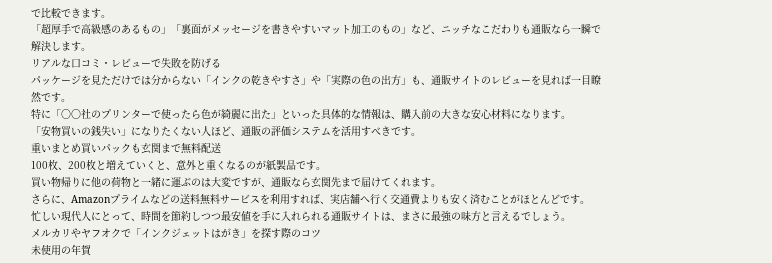で比較できます。
「超厚手で高級感のあるもの」「裏面がメッセージを書きやすいマット加工のもの」など、ニッチなこだわりも通販なら一瞬で解決します。
リアルな口コミ・レビューで失敗を防げる
パッケージを見ただけでは分からない「インクの乾きやすさ」や「実際の色の出方」も、通販サイトのレビューを見れば一目瞭然です。
特に「〇〇社のプリンターで使ったら色が綺麗に出た」といった具体的な情報は、購入前の大きな安心材料になります。
「安物買いの銭失い」になりたくない人ほど、通販の評価システムを活用すべきです。
重いまとめ買いパックも玄関まで無料配送
100枚、200枚と増えていくと、意外と重くなるのが紙製品です。
買い物帰りに他の荷物と一緒に運ぶのは大変ですが、通販なら玄関先まで届けてくれます。
さらに、Amazonプライムなどの送料無料サービスを利用すれば、実店舗へ行く交通費よりも安く済むことがほとんどです。
忙しい現代人にとって、時間を節約しつつ最安値を手に入れられる通販サイトは、まさに最強の味方と言えるでしょう。
メルカリやヤフオクで「インクジェットはがき」を探す際のコツ
未使用の年賀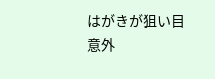はがきが狙い目
意外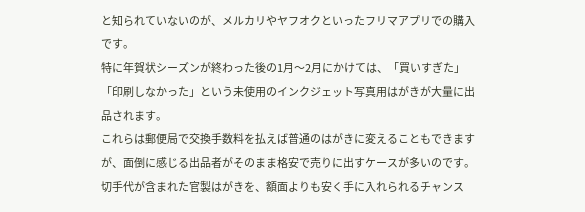と知られていないのが、メルカリやヤフオクといったフリマアプリでの購入です。
特に年賀状シーズンが終わった後の1月〜2月にかけては、「買いすぎた」「印刷しなかった」という未使用のインクジェット写真用はがきが大量に出品されます。
これらは郵便局で交換手数料を払えば普通のはがきに変えることもできますが、面倒に感じる出品者がそのまま格安で売りに出すケースが多いのです。
切手代が含まれた官製はがきを、額面よりも安く手に入れられるチャンス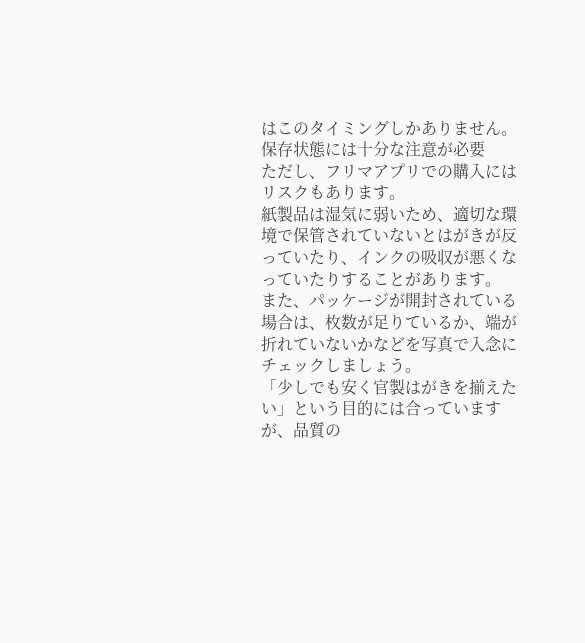はこのタイミングしかありません。
保存状態には十分な注意が必要
ただし、フリマアプリでの購入にはリスクもあります。
紙製品は湿気に弱いため、適切な環境で保管されていないとはがきが反っていたり、インクの吸収が悪くなっていたりすることがあります。
また、パッケージが開封されている場合は、枚数が足りているか、端が折れていないかなどを写真で入念にチェックしましょう。
「少しでも安く官製はがきを揃えたい」という目的には合っていますが、品質の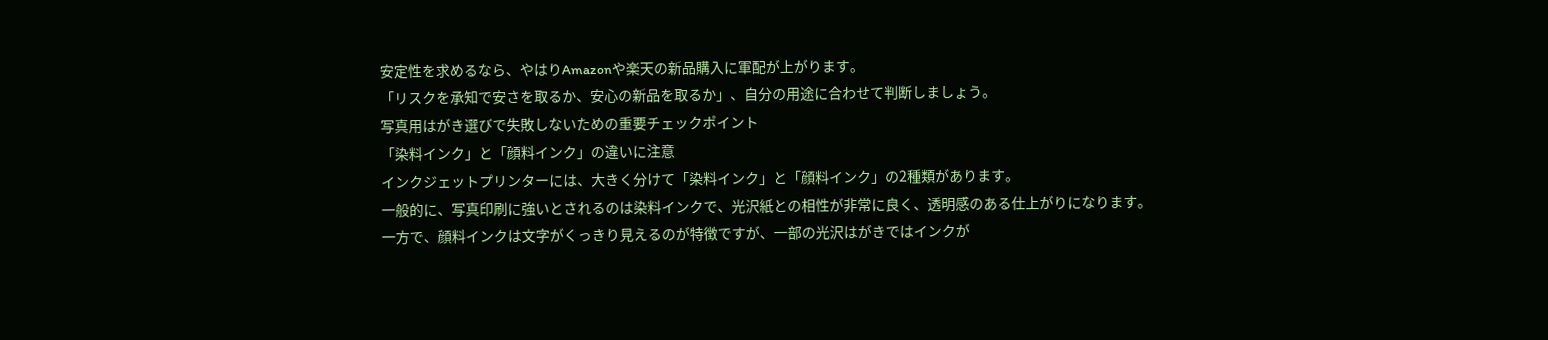安定性を求めるなら、やはりAmazonや楽天の新品購入に軍配が上がります。
「リスクを承知で安さを取るか、安心の新品を取るか」、自分の用途に合わせて判断しましょう。
写真用はがき選びで失敗しないための重要チェックポイント
「染料インク」と「顔料インク」の違いに注意
インクジェットプリンターには、大きく分けて「染料インク」と「顔料インク」の2種類があります。
一般的に、写真印刷に強いとされるのは染料インクで、光沢紙との相性が非常に良く、透明感のある仕上がりになります。
一方で、顔料インクは文字がくっきり見えるのが特徴ですが、一部の光沢はがきではインクが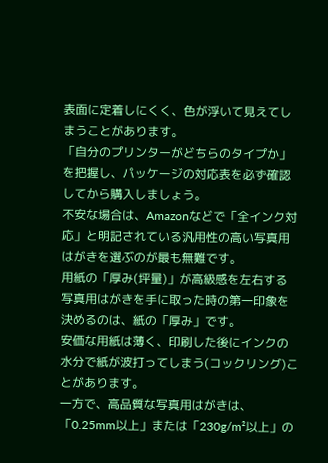表面に定着しにくく、色が浮いて見えてしまうことがあります。
「自分のプリンターがどちらのタイプか」を把握し、パッケージの対応表を必ず確認してから購入しましょう。
不安な場合は、Amazonなどで「全インク対応」と明記されている汎用性の高い写真用はがきを選ぶのが最も無難です。
用紙の「厚み(坪量)」が高級感を左右する
写真用はがきを手に取った時の第一印象を決めるのは、紙の「厚み」です。
安価な用紙は薄く、印刷した後にインクの水分で紙が波打ってしまう(コックリング)ことがあります。
一方で、高品質な写真用はがきは、「0.25mm以上」または「230g/m²以上」の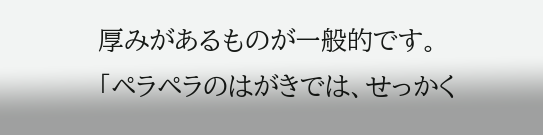厚みがあるものが一般的です。
「ペラペラのはがきでは、せっかく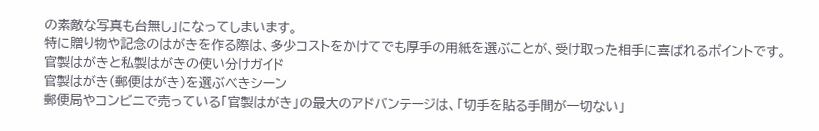の素敵な写真も台無し」になってしまいます。
特に贈り物や記念のはがきを作る際は、多少コストをかけてでも厚手の用紙を選ぶことが、受け取った相手に喜ばれるポイントです。
官製はがきと私製はがきの使い分けガイド
官製はがき(郵便はがき)を選ぶべきシーン
郵便局やコンビニで売っている「官製はがき」の最大のアドバンテージは、「切手を貼る手間が一切ない」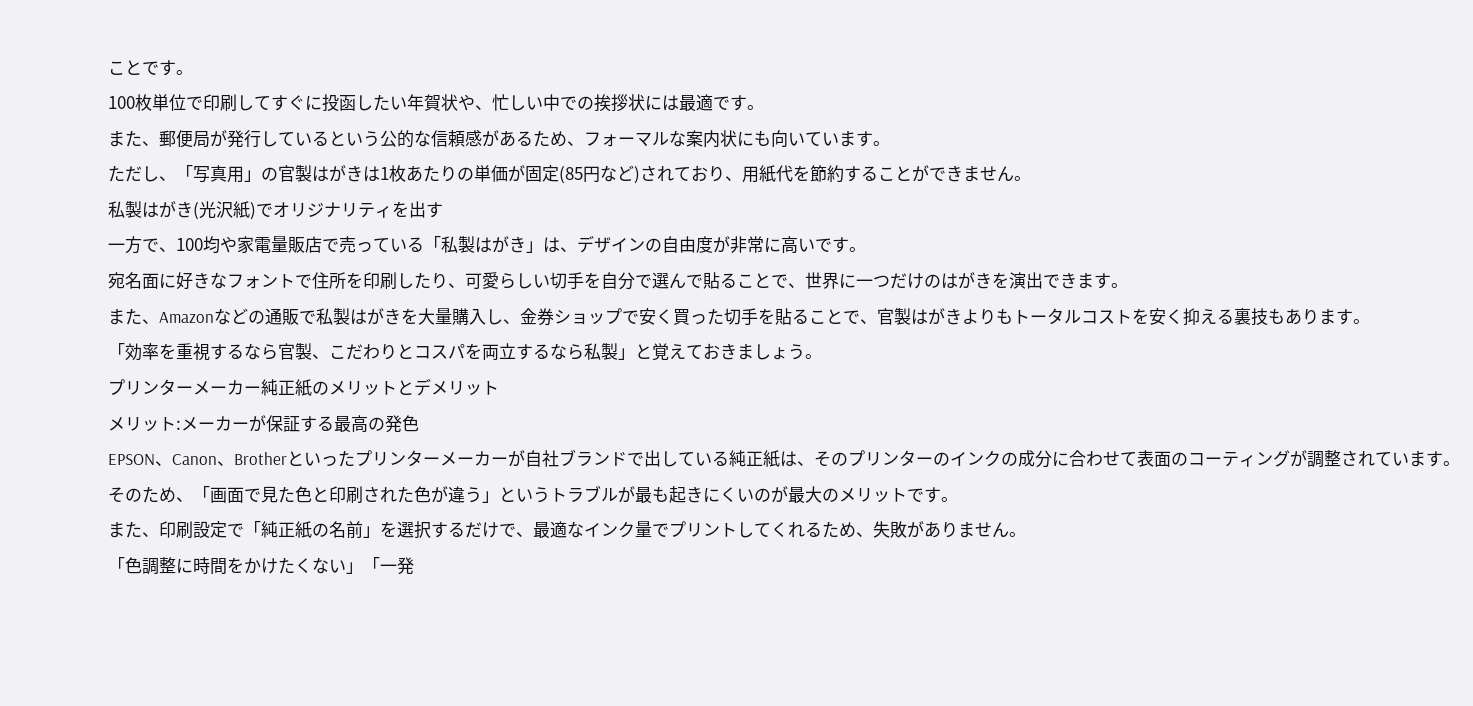ことです。
100枚単位で印刷してすぐに投函したい年賀状や、忙しい中での挨拶状には最適です。
また、郵便局が発行しているという公的な信頼感があるため、フォーマルな案内状にも向いています。
ただし、「写真用」の官製はがきは1枚あたりの単価が固定(85円など)されており、用紙代を節約することができません。
私製はがき(光沢紙)でオリジナリティを出す
一方で、100均や家電量販店で売っている「私製はがき」は、デザインの自由度が非常に高いです。
宛名面に好きなフォントで住所を印刷したり、可愛らしい切手を自分で選んで貼ることで、世界に一つだけのはがきを演出できます。
また、Amazonなどの通販で私製はがきを大量購入し、金券ショップで安く買った切手を貼ることで、官製はがきよりもトータルコストを安く抑える裏技もあります。
「効率を重視するなら官製、こだわりとコスパを両立するなら私製」と覚えておきましょう。
プリンターメーカー純正紙のメリットとデメリット
メリット:メーカーが保証する最高の発色
EPSON、Canon、Brotherといったプリンターメーカーが自社ブランドで出している純正紙は、そのプリンターのインクの成分に合わせて表面のコーティングが調整されています。
そのため、「画面で見た色と印刷された色が違う」というトラブルが最も起きにくいのが最大のメリットです。
また、印刷設定で「純正紙の名前」を選択するだけで、最適なインク量でプリントしてくれるため、失敗がありません。
「色調整に時間をかけたくない」「一発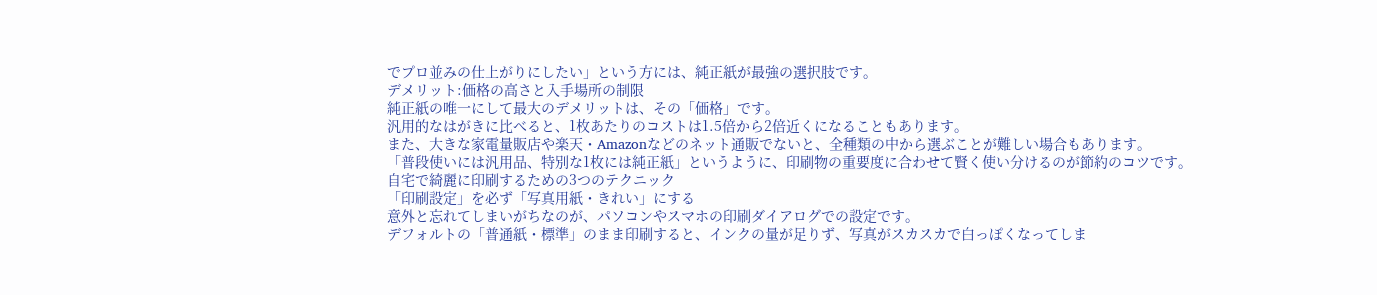でプロ並みの仕上がりにしたい」という方には、純正紙が最強の選択肢です。
デメリット:価格の高さと入手場所の制限
純正紙の唯一にして最大のデメリットは、その「価格」です。
汎用的なはがきに比べると、1枚あたりのコストは1.5倍から2倍近くになることもあります。
また、大きな家電量販店や楽天・Amazonなどのネット通販でないと、全種類の中から選ぶことが難しい場合もあります。
「普段使いには汎用品、特別な1枚には純正紙」というように、印刷物の重要度に合わせて賢く使い分けるのが節約のコツです。
自宅で綺麗に印刷するための3つのテクニック
「印刷設定」を必ず「写真用紙・きれい」にする
意外と忘れてしまいがちなのが、パソコンやスマホの印刷ダイアログでの設定です。
デフォルトの「普通紙・標準」のまま印刷すると、インクの量が足りず、写真がスカスカで白っぽくなってしま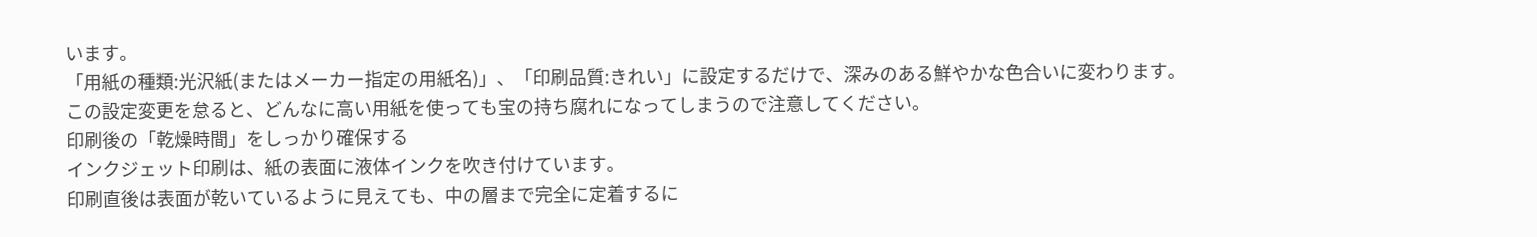います。
「用紙の種類:光沢紙(またはメーカー指定の用紙名)」、「印刷品質:きれい」に設定するだけで、深みのある鮮やかな色合いに変わります。
この設定変更を怠ると、どんなに高い用紙を使っても宝の持ち腐れになってしまうので注意してください。
印刷後の「乾燥時間」をしっかり確保する
インクジェット印刷は、紙の表面に液体インクを吹き付けています。
印刷直後は表面が乾いているように見えても、中の層まで完全に定着するに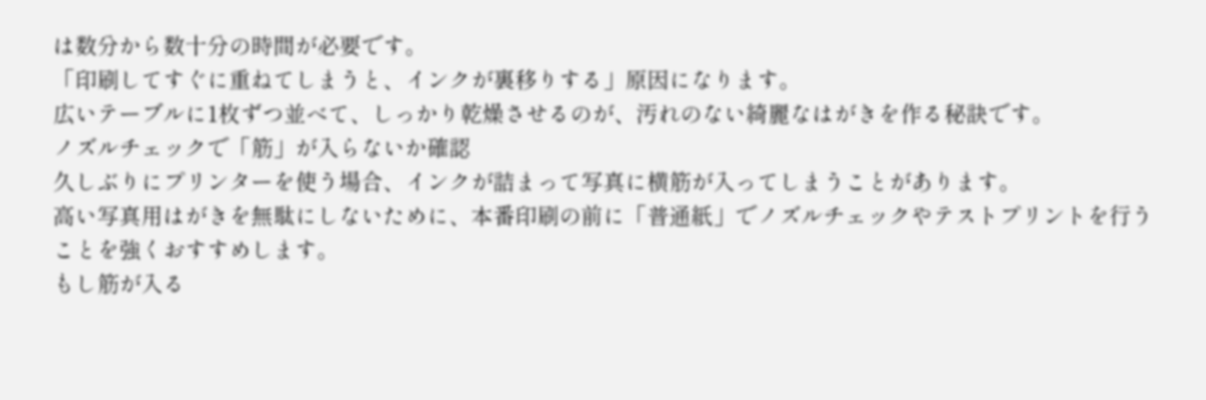は数分から数十分の時間が必要です。
「印刷してすぐに重ねてしまうと、インクが裏移りする」原因になります。
広いテーブルに1枚ずつ並べて、しっかり乾燥させるのが、汚れのない綺麗なはがきを作る秘訣です。
ノズルチェックで「筋」が入らないか確認
久しぶりにプリンターを使う場合、インクが詰まって写真に横筋が入ってしまうことがあります。
高い写真用はがきを無駄にしないために、本番印刷の前に「普通紙」でノズルチェックやテストプリントを行うことを強くおすすめします。
もし筋が入る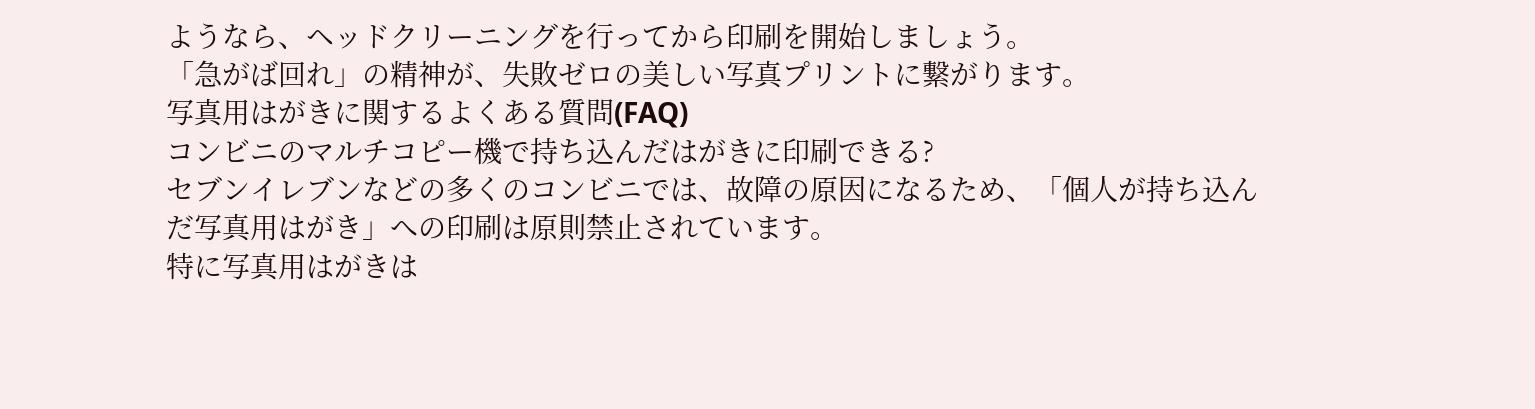ようなら、ヘッドクリーニングを行ってから印刷を開始しましょう。
「急がば回れ」の精神が、失敗ゼロの美しい写真プリントに繋がります。
写真用はがきに関するよくある質問(FAQ)
コンビニのマルチコピー機で持ち込んだはがきに印刷できる?
セブンイレブンなどの多くのコンビニでは、故障の原因になるため、「個人が持ち込んだ写真用はがき」への印刷は原則禁止されています。
特に写真用はがきは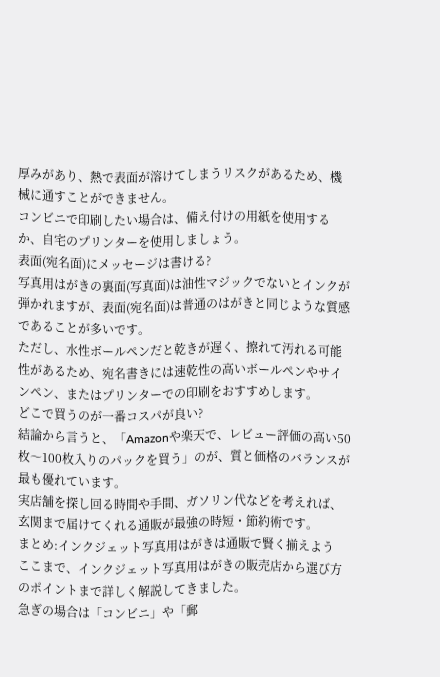厚みがあり、熱で表面が溶けてしまうリスクがあるため、機械に通すことができません。
コンビニで印刷したい場合は、備え付けの用紙を使用するか、自宅のプリンターを使用しましょう。
表面(宛名面)にメッセージは書ける?
写真用はがきの裏面(写真面)は油性マジックでないとインクが弾かれますが、表面(宛名面)は普通のはがきと同じような質感であることが多いです。
ただし、水性ボールペンだと乾きが遅く、擦れて汚れる可能性があるため、宛名書きには速乾性の高いボールペンやサインペン、またはプリンターでの印刷をおすすめします。
どこで買うのが一番コスパが良い?
結論から言うと、「Amazonや楽天で、レビュー評価の高い50枚〜100枚入りのパックを買う」のが、質と価格のバランスが最も優れています。
実店舗を探し回る時間や手間、ガソリン代などを考えれば、玄関まで届けてくれる通販が最強の時短・節約術です。
まとめ:インクジェット写真用はがきは通販で賢く揃えよう
ここまで、インクジェット写真用はがきの販売店から選び方のポイントまで詳しく解説してきました。
急ぎの場合は「コンビニ」や「郵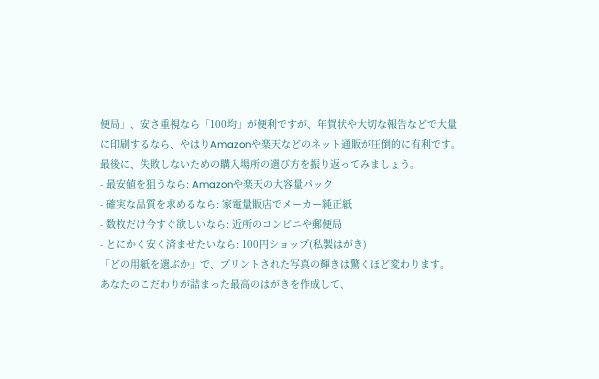便局」、安さ重視なら「100均」が便利ですが、年賀状や大切な報告などで大量に印刷するなら、やはりAmazonや楽天などのネット通販が圧倒的に有利です。
最後に、失敗しないための購入場所の選び方を振り返ってみましょう。
- 最安値を狙うなら: Amazonや楽天の大容量パック
- 確実な品質を求めるなら: 家電量販店でメーカー純正紙
- 数枚だけ今すぐ欲しいなら: 近所のコンビニや郵便局
- とにかく安く済ませたいなら: 100円ショップ(私製はがき)
「どの用紙を選ぶか」で、プリントされた写真の輝きは驚くほど変わります。
あなたのこだわりが詰まった最高のはがきを作成して、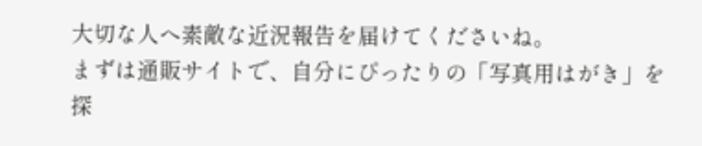大切な人へ素敵な近況報告を届けてくださいね。
まずは通販サイトで、自分にぴったりの「写真用はがき」を探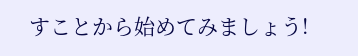すことから始めてみましょう!